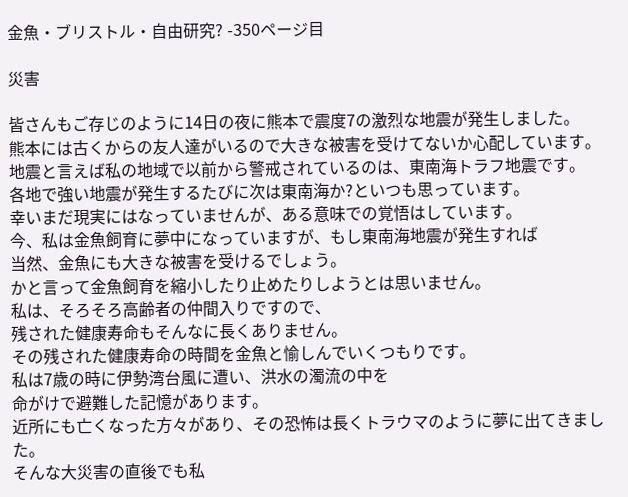金魚・ブリストル・自由研究? -350ページ目

災害

皆さんもご存じのように14日の夜に熊本で震度7の激烈な地震が発生しました。
熊本には古くからの友人達がいるので大きな被害を受けてないか心配しています。
地震と言えば私の地域で以前から警戒されているのは、東南海トラフ地震です。
各地で強い地震が発生するたびに次は東南海か?といつも思っています。
幸いまだ現実にはなっていませんが、ある意味での覚悟はしています。
今、私は金魚飼育に夢中になっていますが、もし東南海地震が発生すれば
当然、金魚にも大きな被害を受けるでしょう。
かと言って金魚飼育を縮小したり止めたりしようとは思いません。
私は、そろそろ高齢者の仲間入りですので、
残された健康寿命もそんなに長くありません。
その残された健康寿命の時間を金魚と愉しんでいくつもりです。
私は7歳の時に伊勢湾台風に遭い、洪水の濁流の中を
命がけで避難した記憶があります。
近所にも亡くなった方々があり、その恐怖は長くトラウマのように夢に出てきました。
そんな大災害の直後でも私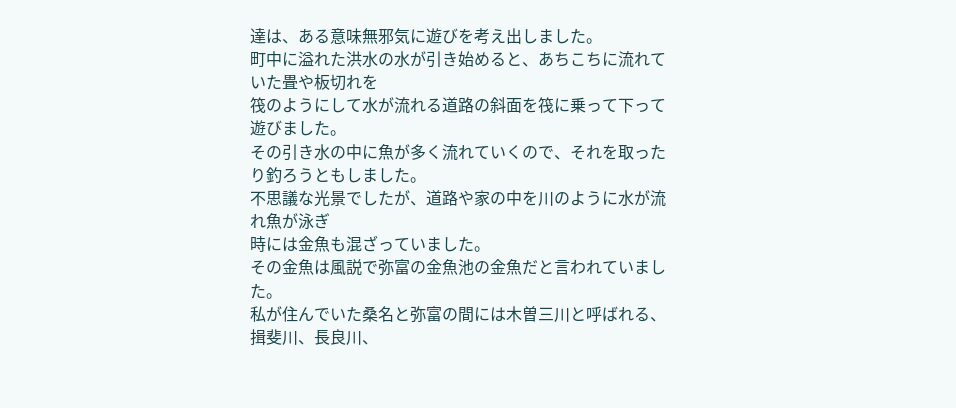達は、ある意味無邪気に遊びを考え出しました。
町中に溢れた洪水の水が引き始めると、あちこちに流れていた畳や板切れを
筏のようにして水が流れる道路の斜面を筏に乗って下って遊びました。
その引き水の中に魚が多く流れていくので、それを取ったり釣ろうともしました。
不思議な光景でしたが、道路や家の中を川のように水が流れ魚が泳ぎ
時には金魚も混ざっていました。
その金魚は風説で弥富の金魚池の金魚だと言われていました。
私が住んでいた桑名と弥富の間には木曽三川と呼ばれる、揖斐川、長良川、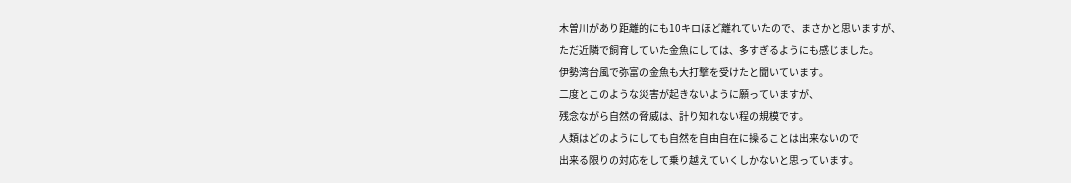木曽川があり距離的にも10キロほど離れていたので、まさかと思いますが、
ただ近隣で飼育していた金魚にしては、多すぎるようにも感じました。
伊勢湾台風で弥富の金魚も大打撃を受けたと聞いています。
二度とこのような災害が起きないように願っていますが、
残念ながら自然の脅威は、計り知れない程の規模です。
人類はどのようにしても自然を自由自在に操ることは出来ないので
出来る限りの対応をして乗り越えていくしかないと思っています。